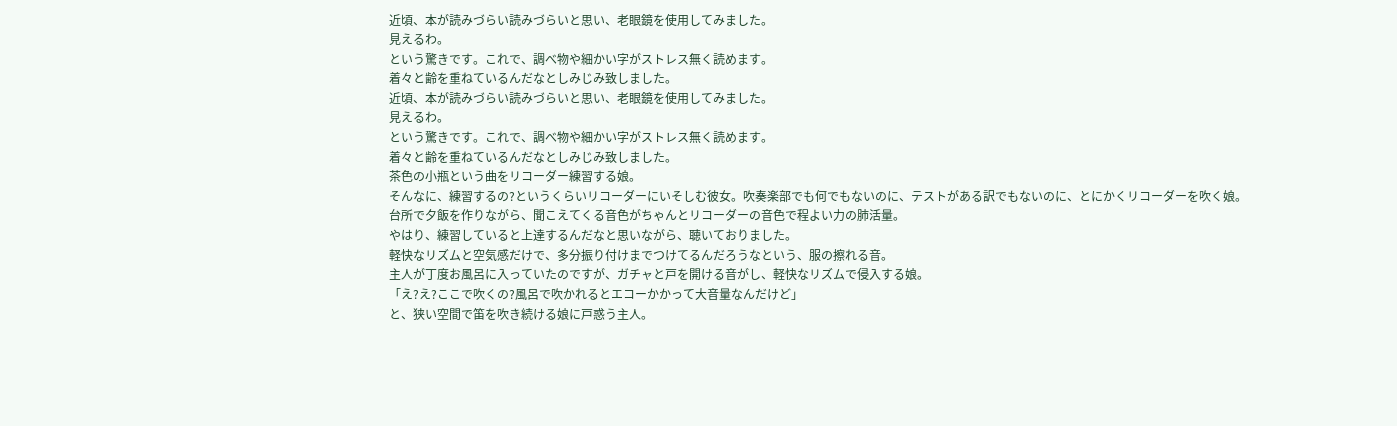近頃、本が読みづらい読みづらいと思い、老眼鏡を使用してみました。
見えるわ。
という驚きです。これで、調べ物や細かい字がストレス無く読めます。
着々と齢を重ねているんだなとしみじみ致しました。
近頃、本が読みづらい読みづらいと思い、老眼鏡を使用してみました。
見えるわ。
という驚きです。これで、調べ物や細かい字がストレス無く読めます。
着々と齢を重ねているんだなとしみじみ致しました。
茶色の小瓶という曲をリコーダー練習する娘。
そんなに、練習するの?というくらいリコーダーにいそしむ彼女。吹奏楽部でも何でもないのに、テストがある訳でもないのに、とにかくリコーダーを吹く娘。
台所で夕飯を作りながら、聞こえてくる音色がちゃんとリコーダーの音色で程よい力の肺活量。
やはり、練習していると上達するんだなと思いながら、聴いておりました。
軽快なリズムと空気感だけで、多分振り付けまでつけてるんだろうなという、服の擦れる音。
主人が丁度お風呂に入っていたのですが、ガチャと戸を開ける音がし、軽快なリズムで侵入する娘。
「え?え?ここで吹くの?風呂で吹かれるとエコーかかって大音量なんだけど」
と、狭い空間で笛を吹き続ける娘に戸惑う主人。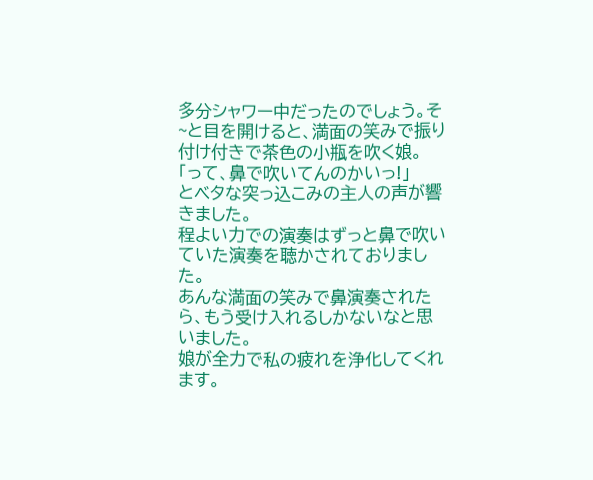多分シャワー中だったのでしょう。そ~と目を開けると、満面の笑みで振り付け付きで茶色の小瓶を吹く娘。
「って、鼻で吹いてんのかいっ!」
とベタな突っ込こみの主人の声が響きました。
程よい力での演奏はずっと鼻で吹いていた演奏を聴かされておりました。
あんな満面の笑みで鼻演奏されたら、もう受け入れるしかないなと思いました。
娘が全力で私の疲れを浄化してくれます。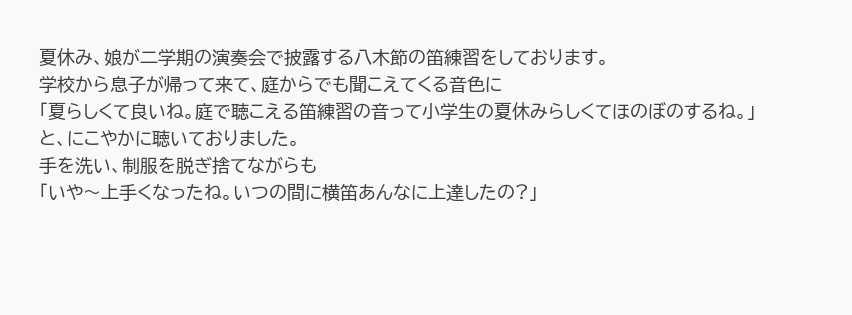夏休み、娘が二学期の演奏会で披露する八木節の笛練習をしております。
学校から息子が帰って来て、庭からでも聞こえてくる音色に
「夏らしくて良いね。庭で聴こえる笛練習の音って小学生の夏休みらしくてほのぼのするね。」
と、にこやかに聴いておりました。
手を洗い、制服を脱ぎ捨てながらも
「いや〜上手くなったね。いつの間に横笛あんなに上達したの?」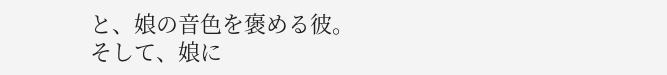と、娘の音色を褒める彼。
そして、娘に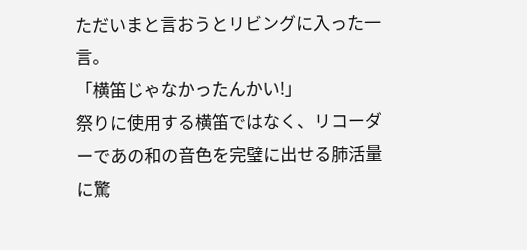ただいまと言おうとリビングに入った一言。
「横笛じゃなかったんかい!」
祭りに使用する横笛ではなく、リコーダーであの和の音色を完璧に出せる肺活量に驚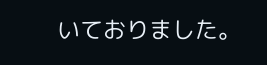いておりました。